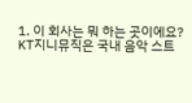1. 이 회사는 뭐 하는 곳이에요?
KT지니뮤직은 국내 음악 스트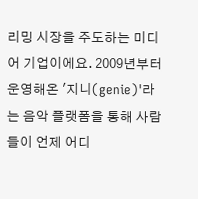리밍 시장을 주도하는 미디어 기업이에요. 2009년부터 운영해온 '지니(genie)'라는 음악 플랫폼을 통해 사람들이 언제 어디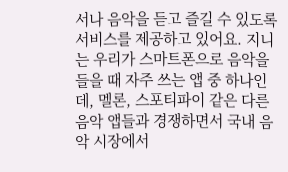서나 음악을 듣고 즐길 수 있도록 서비스를 제공하고 있어요. 지니는 우리가 스마트폰으로 음악을 들을 때 자주 쓰는 앱 중 하나인데, 멜론, 스포티파이 같은 다른 음악 앱들과 경쟁하면서 국내 음악 시장에서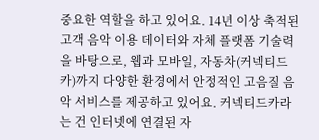중요한 역할을 하고 있어요. 14년 이상 축적된 고객 음악 이용 데이터와 자체 플랫폼 기술력을 바탕으로, 웹과 모바일, 자동차(커넥티드카)까지 다양한 환경에서 안정적인 고음질 음악 서비스를 제공하고 있어요. 커넥티드카라는 건 인터넷에 연결된 자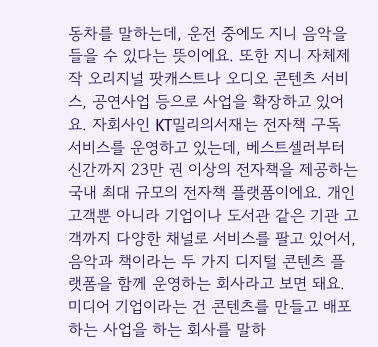동차를 말하는데, 운전 중에도 지니 음악을 들을 수 있다는 뜻이에요. 또한 지니 자체제작 오리지널 팟캐스트나 오디오 콘텐츠 서비스, 공연사업 등으로 사업을 확장하고 있어요. 자회사인 KT밀리의서재는 전자책 구독 서비스를 운영하고 있는데, 베스트셀러부터 신간까지 23만 권 이상의 전자책을 제공하는 국내 최대 규모의 전자책 플랫폼이에요. 개인 고객뿐 아니라 기업이나 도서관 같은 기관 고객까지 다양한 채널로 서비스를 팔고 있어서, 음악과 책이라는 두 가지 디지털 콘텐츠 플랫폼을 함께 운영하는 회사라고 보면 돼요. 미디어 기업이라는 건 콘텐츠를 만들고 배포하는 사업을 하는 회사를 말하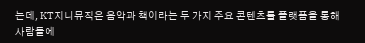는데, KT지니뮤직은 음악과 책이라는 두 가지 주요 콘텐츠를 플랫폼을 통해 사람들에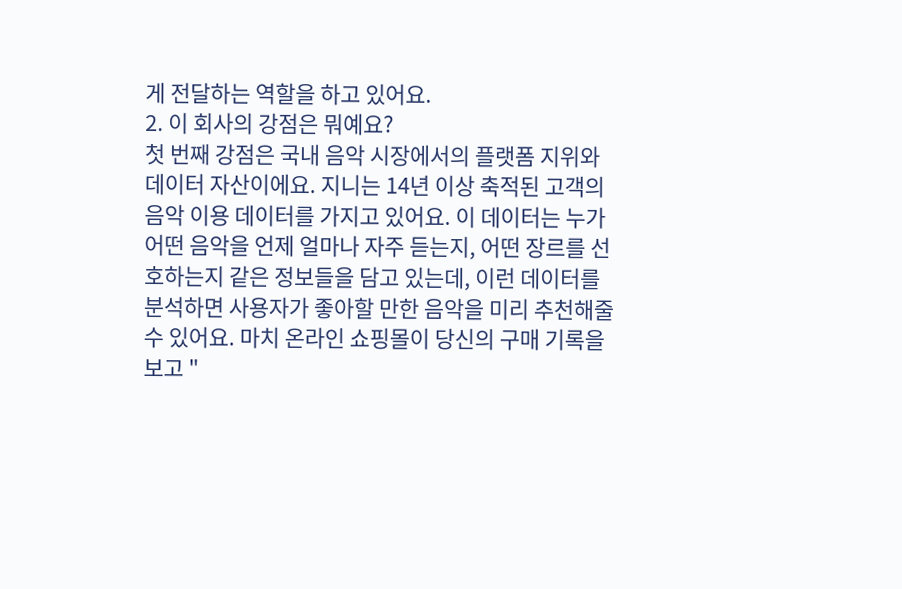게 전달하는 역할을 하고 있어요.
2. 이 회사의 강점은 뭐예요?
첫 번째 강점은 국내 음악 시장에서의 플랫폼 지위와 데이터 자산이에요. 지니는 14년 이상 축적된 고객의 음악 이용 데이터를 가지고 있어요. 이 데이터는 누가 어떤 음악을 언제 얼마나 자주 듣는지, 어떤 장르를 선호하는지 같은 정보들을 담고 있는데, 이런 데이터를 분석하면 사용자가 좋아할 만한 음악을 미리 추천해줄 수 있어요. 마치 온라인 쇼핑몰이 당신의 구매 기록을 보고 "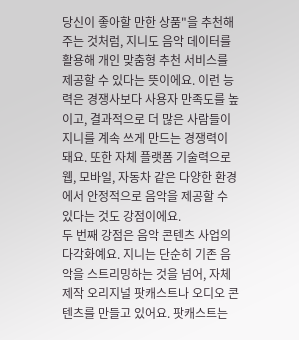당신이 좋아할 만한 상품"을 추천해주는 것처럼, 지니도 음악 데이터를 활용해 개인 맞춤형 추천 서비스를 제공할 수 있다는 뜻이에요. 이런 능력은 경쟁사보다 사용자 만족도를 높이고, 결과적으로 더 많은 사람들이 지니를 계속 쓰게 만드는 경쟁력이 돼요. 또한 자체 플랫폼 기술력으로 웹, 모바일, 자동차 같은 다양한 환경에서 안정적으로 음악을 제공할 수 있다는 것도 강점이에요.
두 번째 강점은 음악 콘텐츠 사업의 다각화예요. 지니는 단순히 기존 음악을 스트리밍하는 것을 넘어, 자체제작 오리지널 팟캐스트나 오디오 콘텐츠를 만들고 있어요. 팟캐스트는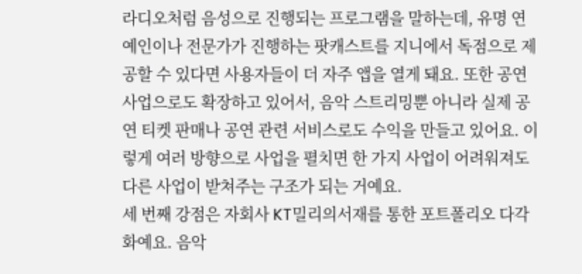라디오처럼 음성으로 진행되는 프로그램을 말하는데, 유명 연예인이나 전문가가 진행하는 팟캐스트를 지니에서 독점으로 제공할 수 있다면 사용자들이 더 자주 앱을 열게 돼요. 또한 공연사업으로도 확장하고 있어서, 음악 스트리밍뿐 아니라 실제 공연 티켓 판매나 공연 관련 서비스로도 수익을 만들고 있어요. 이렇게 여러 방향으로 사업을 펼치면 한 가지 사업이 어려워져도 다른 사업이 받쳐주는 구조가 되는 거예요.
세 번째 강점은 자회사 KT밀리의서재를 통한 포트폴리오 다각화예요. 음악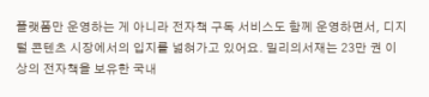플랫폼만 운영하는 게 아니라 전자책 구독 서비스도 함께 운영하면서, 디지털 콘텐츠 시장에서의 입지를 넓혀가고 있어요. 밀리의서재는 23만 권 이상의 전자책을 보유한 국내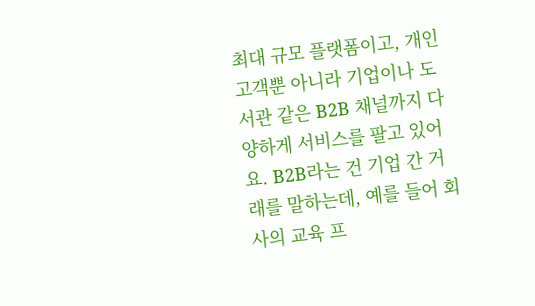최대 규모 플랫폼이고, 개인 고객뿐 아니라 기업이나 도서관 같은 B2B 채널까지 다양하게 서비스를 팔고 있어요. B2B라는 건 기업 간 거래를 말하는데, 예를 들어 회사의 교육 프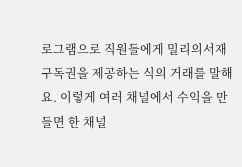로그램으로 직원들에게 밀리의서재 구독권을 제공하는 식의 거래를 말해요. 이렇게 여러 채널에서 수익을 만들면 한 채널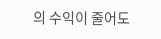의 수익이 줄어도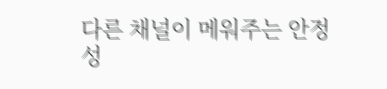다른 채널이 메워주는 안정성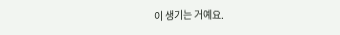이 생기는 거예요.